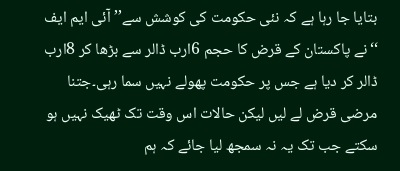بتایا جا رہا ہے کہ نئی حکومت کی کوشش سے’’ آئی ایم ایف ‘‘نے پاکستان کے قرض کا حجم 6ارب ڈالر سے بڑھا کر 8ارب ڈالر کر دیا ہے جس پر حکومت پھولے نہیں سما رہی۔جتنا مرضی قرض لے لیں لیکن حالات اس وقت تک ٹھیک نہیں ہو سکتے جب تک یہ نہ سمجھ لیا جائے کہ ہم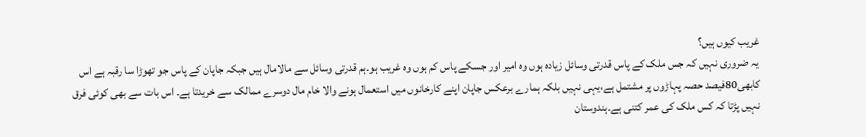غریب کیوں ہیں؟
یہ ضروری نہیں کہ جس ملک کے پاس قدرتی وسائل زیادہ ہوں وہ امیر اور جسکے پاس کم ہوں وہ غریب ہو۔ہم قدرتی وسائل سے مالامال ہیں جبکہ جاپان کے پاس جو تھوڑا سا رقبہ ہے اس کابھی80فیصد حصہ پہاڑوں پر مشتمل ہے،یہی نہیں بلکہ ہمارے برعکس جاپان اپنے کارخانوں میں استعمال ہونے والا خام مال دوسرے ممالک سے خریدتا ہے۔ اس بات سے بھی کوئی فرق نہیں پڑتا کہ کس ملک کی عمر کتنی ہے۔ہندوستان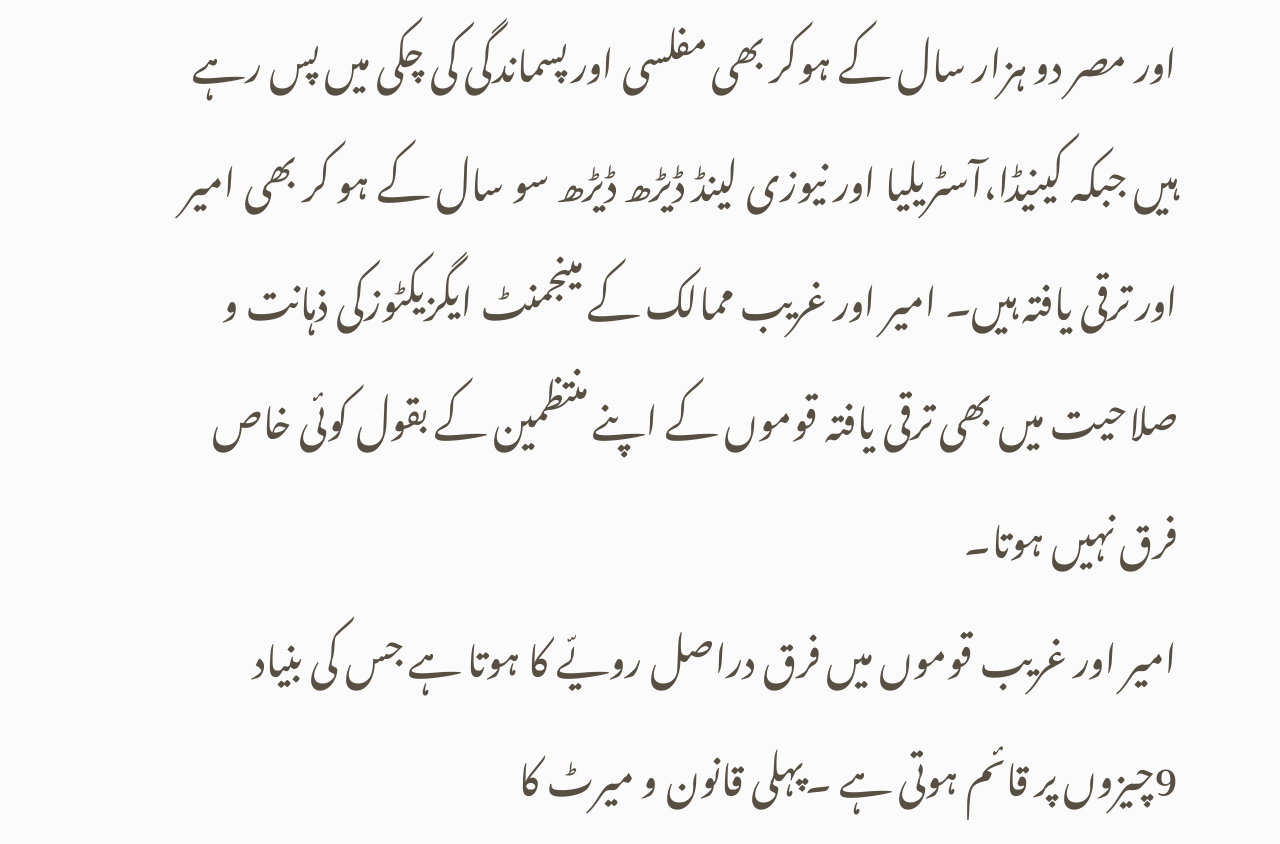اور مصر دو ہزار سال کے ہوکر بھی مفلسی اور پسماندگی کی چکی میں پس رہے ہیں جبکہ کینیڈا،آسٹریلیا اور نیوزی لینڈ ڈیڑھ ڈیڑھ سو سال کے ہو کر بھی امیر اور ترقی یافتہ ہیں۔ امیر اور غریب ممالک کے مینجمنٹ ایگزیکٹوزکی ذہانت و صلاحیت میں بھی ترقی یافتہ قوموں کے اپنے منتظمین کے بقول کوئی خاص فرق نہیں ہوتا۔
امیر اور غریب قوموں میں فرق دراصل رویّے کا ہوتا ہے جس کی بنیاد 9چیزوں پر قائم ہوتی ہے ۔پہلی قانون و میرٹ کا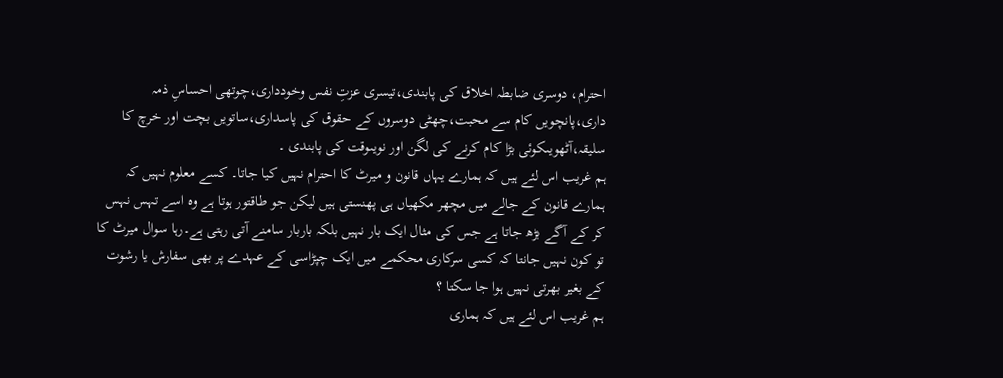احترام، دوسری ضابطہ اخلاق کی پابندی،تیسری عزتِ نفس وخودداری،چوتھی احساسِ ذمہ داری،پانچویں کام سے محبت،چھٹی دوسروں کے حقوق کی پاسداری،ساتویں بچت اور خرچ کا سلیقہ،آٹھویںکوئی بڑا کام کرنے کی لگن اور نویںوقت کی پابندی ۔
ہم غریب اس لئے ہیں کہ ہمارے یہاں قانون و میرٹ کا احترام نہیں کیا جاتا۔ کسے معلوم نہیں کہ ہمارے قانون کے جالے میں مچھر مکھیاں ہی پھنستی ہیں لیکن جو طاقتور ہوتا ہے وہ اسے تہس نہس کر کے آگے بڑھ جاتا ہے جس کی مثال ایک بار نہیں بلکہ باربار سامنے آتی رہتی ہے۔رہا سوال میرٹ کا تو کون نہیں جانتا کہ کسی سرکاری محکمے میں ایک چپڑاسی کے عہدے پر بھی سفارش یا رشوت کے بغیر بھرتی نہیں ہوا جا سکتا ؟
ہم غریب اس لئے ہیں کہ ہماری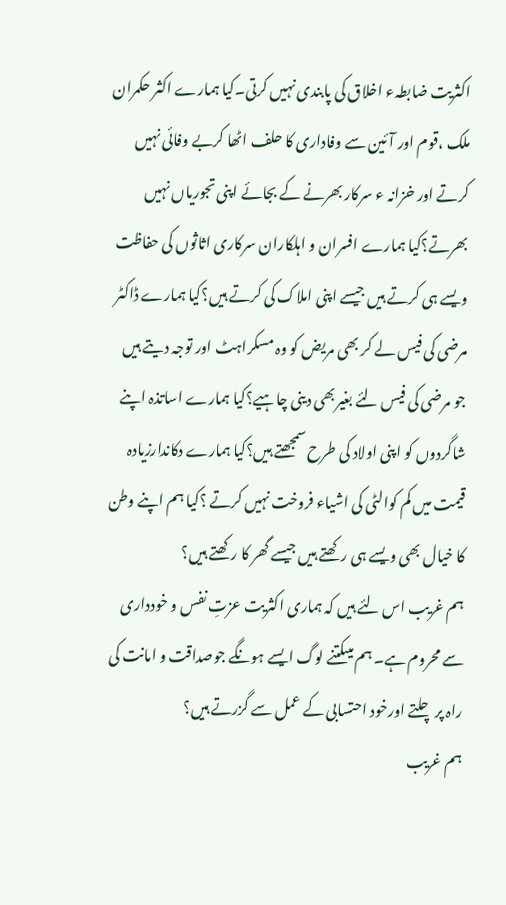اکثریت ضابطہء اخلاق کی پابندی نہیں کرتی۔کیا ہمارے اکثر حکمران ملک ،قوم اور آئین سے وفاداری کا حلف اٹھا کربے وفائی نہیں کرتے اور خزانہ ء سرکار بھرنے کے بجائے اپنی تجوریاں نہیں بھرتے؟کیا ہمارے افسران و اہلکاران سرکاری اثاثوں کی حفاظت ویسے ہی کرتے ہیں جیسے اپنی املاک کی کرتے ہیں؟کیا ہمارے ڈاکٹر مرضی کی فیس لے کر بھی مریض کو وہ مسکراہٹ اور توجہ دیتے ہیں جو مرضی کی فیس لئے بغیربھی دینی چاہیے؟کیا ہمارے اساتذہ اپنے شاگردوں کو اپنی اولاد کی طرح سمجھتے ہیں؟کیا ہمارے دکاندارزیادہ قیمت میں کم کوالٹی کی اشیاء فروخت نہیں کرتے ؟کیا ہم اپنے وطن کا خیال بھی ویسے ہی رکھتے ہیں جیسے گھر کا رکھتے ہیں؟
ہم غریب اس لئے ہیں کہ ہماری اکثریت عزتِ نفس و خودداری سے محروم ہے۔ ہم میںکتنے لوگ ایسے ہونگے جوصداقت و امانت کی راہ پر چلتے اورخود احتسابی کے عمل سے گزرتے ہیں؟
ہم غریب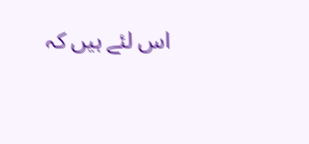اس لئے ہیں کہ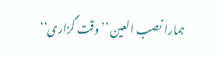ہمارا نصب العین ’’وقت گزاری‘‘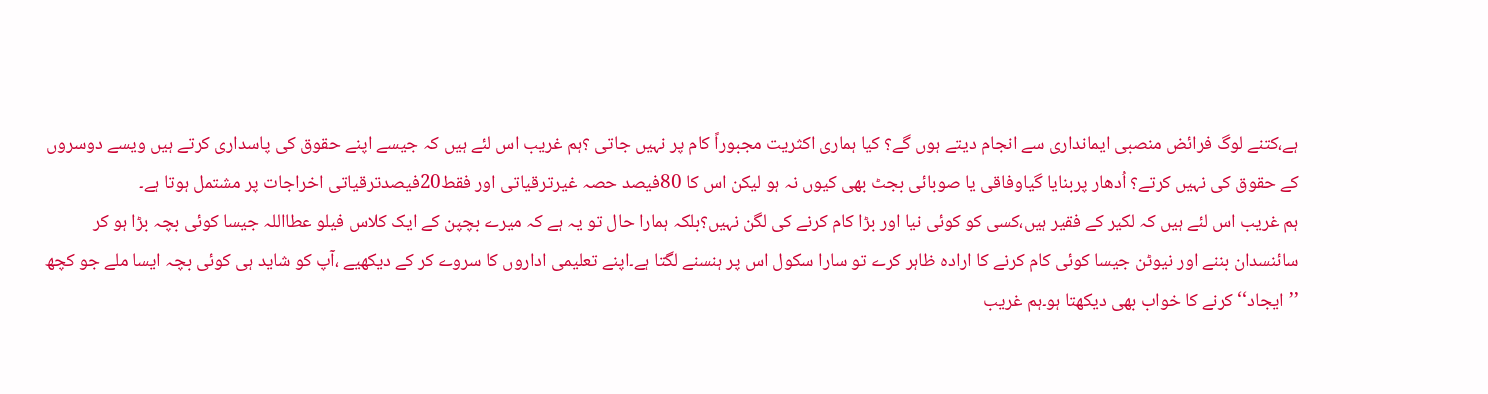ہے،کتنے لوگ فرائض منصبی ایمانداری سے انجام دیتے ہوں گے؟ کیا ہماری اکثریت مجبوراً کام پر نہیں جاتی ؟ہم غریب اس لئے ہیں کہ جیسے اپنے حقوق کی پاسداری کرتے ہیں ویسے دوسروں کے حقوق کی نہیں کرتے؟ اُدھار پربنایا گیاوفاقی یا صوبائی بجٹ بھی کیوں نہ ہو لیکن اس کا 80فیصد حصہ غیرترقیاتی اور فقط20فیصدترقیاتی اخراجات پر مشتمل ہوتا ہے۔
ہم غریب اس لئے ہیں کہ لکیر کے فقیر ہیں،کسی کو کوئی نیا اور بڑا کام کرنے کی لگن نہیں؟بلکہ ہمارا حال تو یہ ہے کہ میرے بچپن کے ایک کلاس فیلو عطااللہ جیسا کوئی بچہ بڑا ہو کر سائنسدان بننے اور نیوٹن جیسا کوئی کام کرنے کا ارادہ ظاہر کرے تو سارا سکول اس پر ہنسنے لگتا ہے۔اپنے تعلیمی اداروں کا سروے کر کے دیکھیے ،آپ کو شاید ہی کوئی بچہ ایسا ملے جو کچھ ’’ایجاد‘‘ کرنے کا خواب بھی دیکھتا ہو۔ہم غریب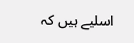اسلیے ہیں کہ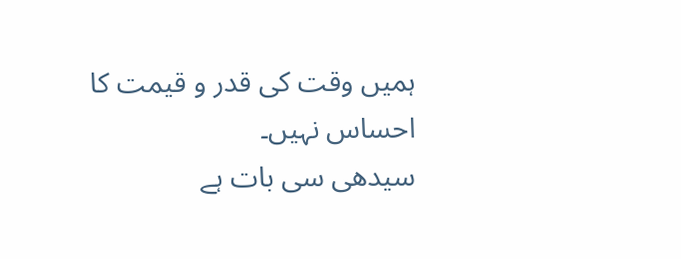ہمیں وقت کی قدر و قیمت کا احساس نہیں۔
سیدھی سی بات ہے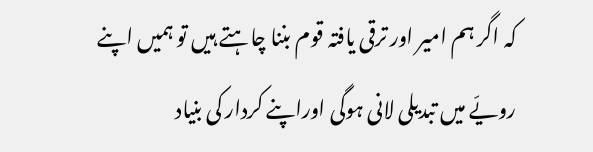کہ اگر ہم امیر اور ترقی یافتہ قوم بننا چاہتے ہیں تو ہمیں اپنے رویّے میں تبدیلی لانی ہوگی اوراپنے کردار کی بنیاد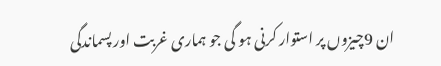ان 9چیزوں پر استوار کرنی ہو گی جو ہماری غربت اور پسماندگی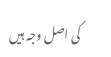کی اصل وجہ ہیں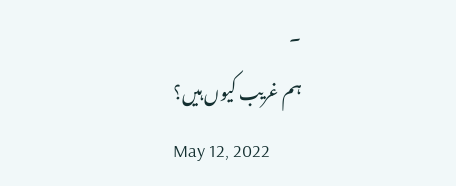۔
ہم غریب کیوں ہیں؟
May 12, 2022